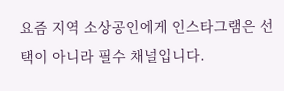요즘 지역 소상공인에게 인스타그램은 선택이 아니라 필수 채널입니다.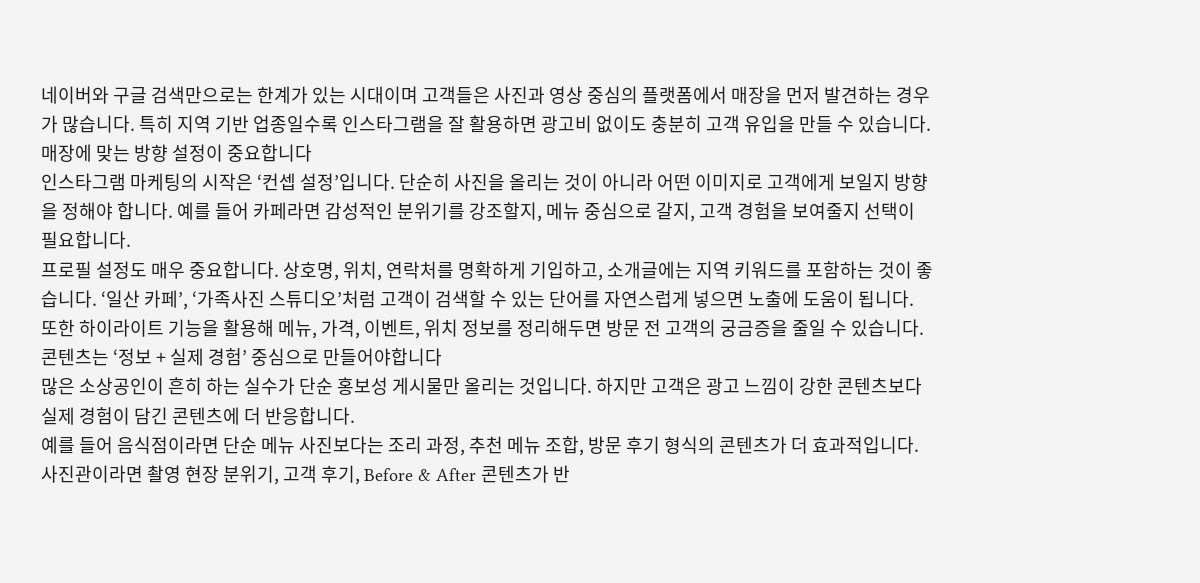네이버와 구글 검색만으로는 한계가 있는 시대이며 고객들은 사진과 영상 중심의 플랫폼에서 매장을 먼저 발견하는 경우가 많습니다. 특히 지역 기반 업종일수록 인스타그램을 잘 활용하면 광고비 없이도 충분히 고객 유입을 만들 수 있습니다.
매장에 맞는 방향 설정이 중요합니다
인스타그램 마케팅의 시작은 ‘컨셉 설정’입니다. 단순히 사진을 올리는 것이 아니라 어떤 이미지로 고객에게 보일지 방향을 정해야 합니다. 예를 들어 카페라면 감성적인 분위기를 강조할지, 메뉴 중심으로 갈지, 고객 경험을 보여줄지 선택이 필요합니다.
프로필 설정도 매우 중요합니다. 상호명, 위치, 연락처를 명확하게 기입하고, 소개글에는 지역 키워드를 포함하는 것이 좋습니다. ‘일산 카페’, ‘가족사진 스튜디오’처럼 고객이 검색할 수 있는 단어를 자연스럽게 넣으면 노출에 도움이 됩니다.
또한 하이라이트 기능을 활용해 메뉴, 가격, 이벤트, 위치 정보를 정리해두면 방문 전 고객의 궁금증을 줄일 수 있습니다.
콘텐츠는 ‘정보 + 실제 경험’ 중심으로 만들어야합니다
많은 소상공인이 흔히 하는 실수가 단순 홍보성 게시물만 올리는 것입니다. 하지만 고객은 광고 느낌이 강한 콘텐츠보다 실제 경험이 담긴 콘텐츠에 더 반응합니다.
예를 들어 음식점이라면 단순 메뉴 사진보다는 조리 과정, 추천 메뉴 조합, 방문 후기 형식의 콘텐츠가 더 효과적입니다. 사진관이라면 촬영 현장 분위기, 고객 후기, Before & After 콘텐츠가 반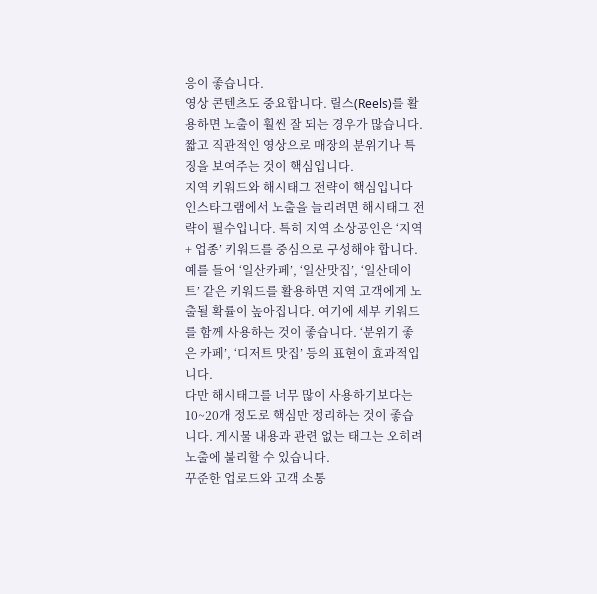응이 좋습니다.
영상 콘텐츠도 중요합니다. 릴스(Reels)를 활용하면 노출이 훨씬 잘 되는 경우가 많습니다. 짧고 직관적인 영상으로 매장의 분위기나 특징을 보여주는 것이 핵심입니다.
지역 키워드와 해시태그 전략이 핵심입니다
인스타그램에서 노출을 늘리려면 해시태그 전략이 필수입니다. 특히 지역 소상공인은 ‘지역 + 업종’ 키워드를 중심으로 구성해야 합니다.
예를 들어 ‘일산카페’, ‘일산맛집’, ‘일산데이트’ 같은 키워드를 활용하면 지역 고객에게 노출될 확률이 높아집니다. 여기에 세부 키워드를 함께 사용하는 것이 좋습니다. ‘분위기 좋은 카페’, ‘디저트 맛집’ 등의 표현이 효과적입니다.
다만 해시태그를 너무 많이 사용하기보다는 10~20개 정도로 핵심만 정리하는 것이 좋습니다. 게시물 내용과 관련 없는 태그는 오히려 노출에 불리할 수 있습니다.
꾸준한 업로드와 고객 소통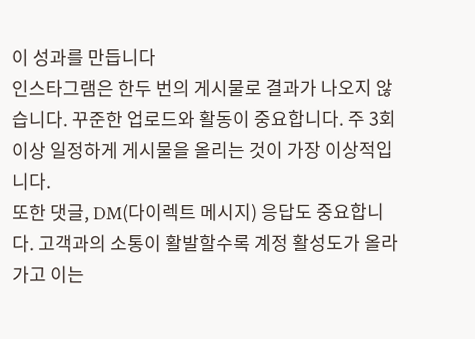이 성과를 만듭니다
인스타그램은 한두 번의 게시물로 결과가 나오지 않습니다. 꾸준한 업로드와 활동이 중요합니다. 주 3회 이상 일정하게 게시물을 올리는 것이 가장 이상적입니다.
또한 댓글, DM(다이렉트 메시지) 응답도 중요합니다. 고객과의 소통이 활발할수록 계정 활성도가 올라가고 이는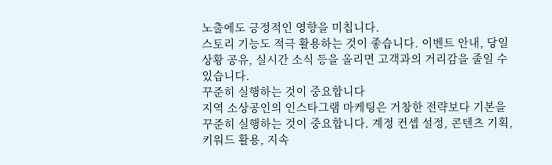노출에도 긍정적인 영향을 미칩니다.
스토리 기능도 적극 활용하는 것이 좋습니다. 이벤트 안내, 당일 상황 공유, 실시간 소식 등을 올리면 고객과의 거리감을 줄일 수 있습니다.
꾸준히 실행하는 것이 중요합니다
지역 소상공인의 인스타그램 마케팅은 거창한 전략보다 기본을 꾸준히 실행하는 것이 중요합니다. 계정 컨셉 설정, 콘텐츠 기획, 키워드 활용, 지속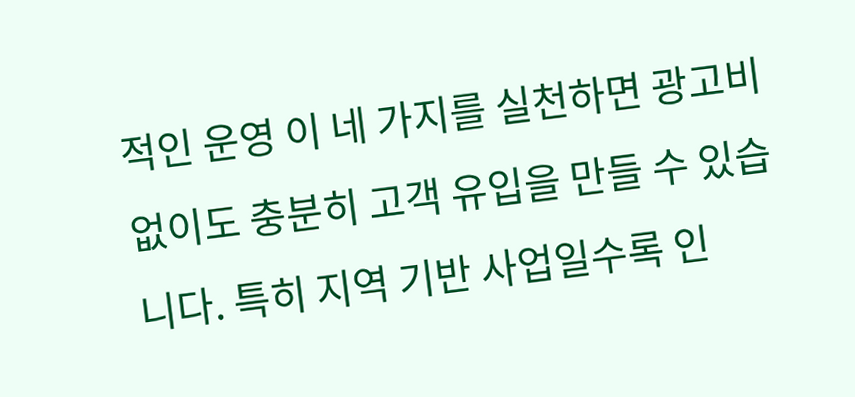적인 운영 이 네 가지를 실천하면 광고비 없이도 충분히 고객 유입을 만들 수 있습니다. 특히 지역 기반 사업일수록 인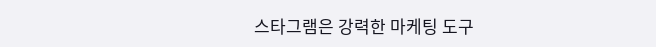스타그램은 강력한 마케팅 도구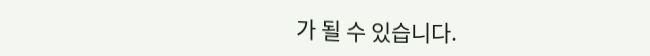가 될 수 있습니다.